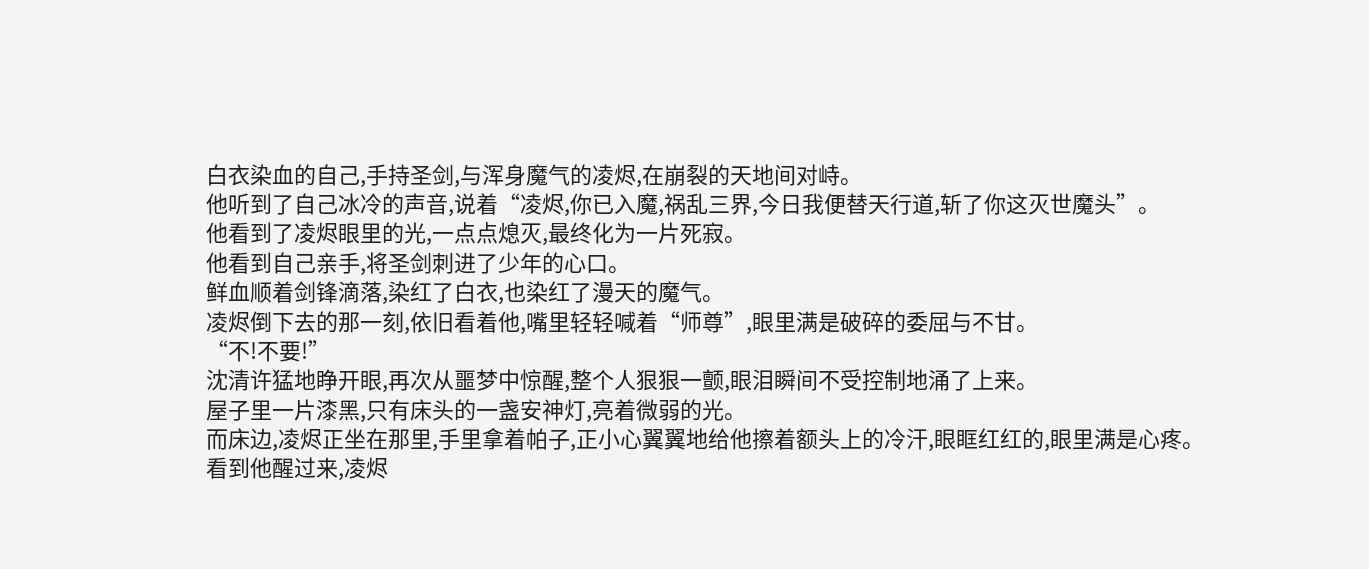白衣染血的自己,手持圣剑,与浑身魔气的凌烬,在崩裂的天地间对峙。
他听到了自己冰冷的声音,说着“凌烬,你已入魔,祸乱三界,今日我便替天行道,斩了你这灭世魔头”。
他看到了凌烬眼里的光,一点点熄灭,最终化为一片死寂。
他看到自己亲手,将圣剑刺进了少年的心口。
鲜血顺着剑锋滴落,染红了白衣,也染红了漫天的魔气。
凌烬倒下去的那一刻,依旧看着他,嘴里轻轻喊着“师尊”,眼里满是破碎的委屈与不甘。
“不!不要!”
沈清许猛地睁开眼,再次从噩梦中惊醒,整个人狠狠一颤,眼泪瞬间不受控制地涌了上来。
屋子里一片漆黑,只有床头的一盏安神灯,亮着微弱的光。
而床边,凌烬正坐在那里,手里拿着帕子,正小心翼翼地给他擦着额头上的冷汗,眼眶红红的,眼里满是心疼。
看到他醒过来,凌烬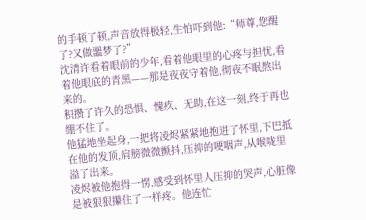的手顿了顿,声音放得极轻,生怕吓到他:“师尊,您醒了?又做噩梦了?”
沈清许看着眼前的少年,看着他眼里的心疼与担忧,看着他眼底的青黑——那是夜夜守着他,彻夜不眠熬出来的。
积攒了许久的恐惧、愧疚、无助,在这一刻,终于再也绷不住了。
他猛地坐起身,一把将凌烬紧紧地抱进了怀里,下巴抵在他的发顶,肩膀微微颤抖,压抑的哽咽声,从喉咙里溢了出来。
凌烬被他抱得一愣,感受到怀里人压抑的哭声,心脏像是被狠狠攥住了一样疼。他连忙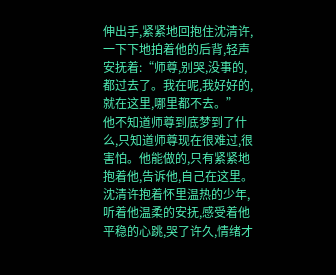伸出手,紧紧地回抱住沈清许,一下下地拍着他的后背,轻声安抚着:“师尊,别哭,没事的,都过去了。我在呢,我好好的,就在这里,哪里都不去。”
他不知道师尊到底梦到了什么,只知道师尊现在很难过,很害怕。他能做的,只有紧紧地抱着他,告诉他,自己在这里。
沈清许抱着怀里温热的少年,听着他温柔的安抚,感受着他平稳的心跳,哭了许久,情绪才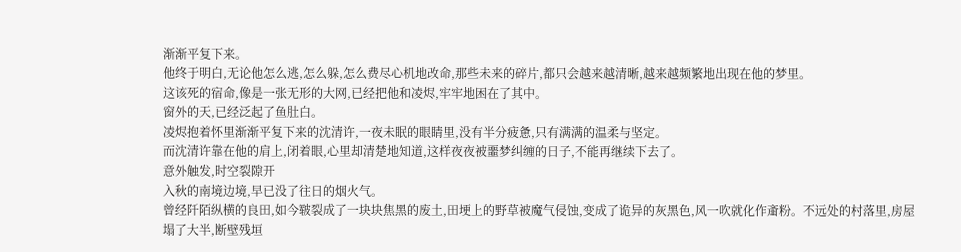渐渐平复下来。
他终于明白,无论他怎么逃,怎么躲,怎么费尽心机地改命,那些未来的碎片,都只会越来越清晰,越来越频繁地出现在他的梦里。
这该死的宿命,像是一张无形的大网,已经把他和凌烬,牢牢地困在了其中。
窗外的天,已经泛起了鱼肚白。
凌烬抱着怀里渐渐平复下来的沈清许,一夜未眠的眼睛里,没有半分疲惫,只有满满的温柔与坚定。
而沈清许靠在他的肩上,闭着眼,心里却清楚地知道,这样夜夜被噩梦纠缠的日子,不能再继续下去了。
意外触发,时空裂隙开
入秋的南境边境,早已没了往日的烟火气。
曾经阡陌纵横的良田,如今皲裂成了一块块焦黑的废土,田埂上的野草被魔气侵蚀,变成了诡异的灰黑色,风一吹就化作齑粉。不远处的村落里,房屋塌了大半,断壁残垣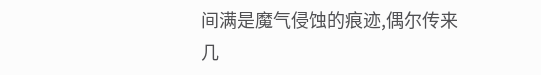间满是魔气侵蚀的痕迹,偶尔传来几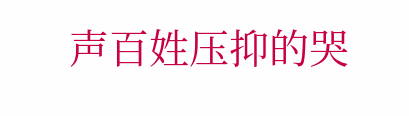声百姓压抑的哭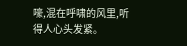嚎,混在呼啸的风里,听得人心头发紧。